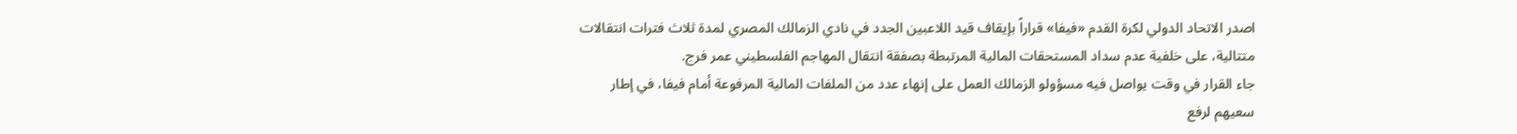اصدر الاتحاد الدولي لكرة القدم «فيفا» قراراً بإيقاف قيد اللاعبين الجدد في نادي الزمالك المصري لمدة ثلاث فترات انتقالات متتالية، على خلفية عدم سداد المستحقات المالية المرتبطة بصفقة انتقال المهاجم الفلسطيني عمر فرج.
جاء القرار في وقت يواصل فيه مسؤولو الزمالك العمل على إنهاء عدد من الملفات المالية المرفوعة أمام فيفا، في إطار سعيهم لرفع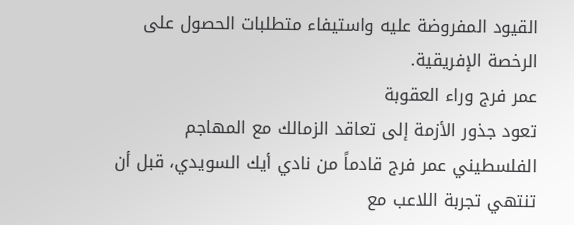القيود المفروضة عليه واستيفاء متطلبات الحصول على الرخصة الإفريقية.
عمر فرج وراء العقوبة
تعود جذور الأزمة إلى تعاقد الزمالك مع المهاجم الفلسطيني عمر فرج قادماً من نادي أيك السويدي، قبل أن تنتهي تجربة اللاعب مع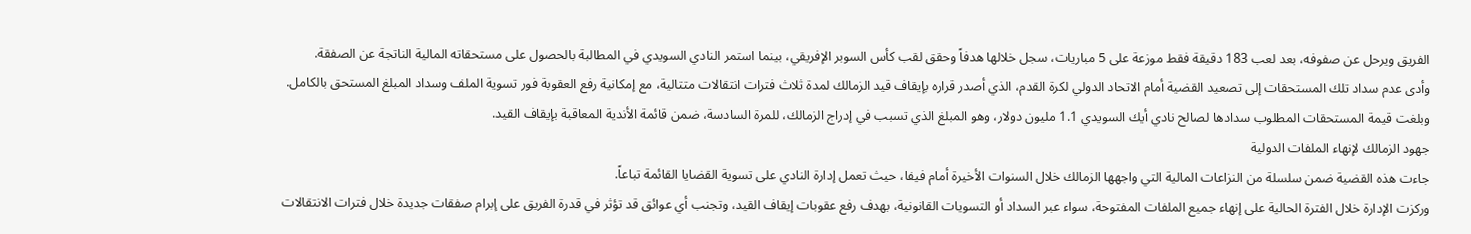الفريق ويرحل عن صفوفه، بعد لعب 183 دقيقة فقط موزعة على 5 مباريات، سجل خلالها هدفاً وحقق لقب كأس السوبر الإفريقي، بينما استمر النادي السويدي في المطالبة بالحصول على مستحقاته المالية الناتجة عن الصفقة.
وأدى عدم سداد تلك المستحقات إلى تصعيد القضية أمام الاتحاد الدولي لكرة القدم، الذي أصدر قراره بإيقاف قيد الزمالك لمدة ثلاث فترات انتقالات متتالية، مع إمكانية رفع العقوبة فور تسوية الملف وسداد المبلغ المستحق بالكامل.
وبلغت قيمة المستحقات المطلوب سدادها لصالح نادي أيك السويدي 1.1 مليون دولار، وهو المبلغ الذي تسبب في إدراج الزمالك، للمرة السادسة، ضمن قائمة الأندية المعاقبة بإيقاف القيد.
جهود الزمالك لإنهاء الملفات الدولية
جاءت هذه القضية ضمن سلسلة من النزاعات المالية التي واجهها الزمالك خلال السنوات الأخيرة أمام فيفا، حيث تعمل إدارة النادي على تسوية القضايا القائمة تباعاً.
وركزت الإدارة خلال الفترة الحالية على إنهاء جميع الملفات المفتوحة، سواء عبر السداد أو التسويات القانونية، بهدف رفع عقوبات إيقاف القيد، وتجنب أي عوائق قد تؤثر في قدرة الفريق على إبرام صفقات جديدة خلال فترات الانتقالات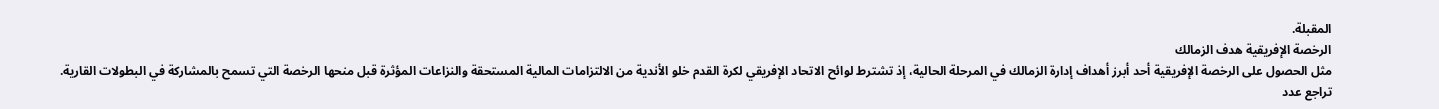المقبلة.
الرخصة الإفريقية هدف الزمالك
مثل الحصول على الرخصة الإفريقية أحد أبرز أهداف إدارة الزمالك في المرحلة الحالية، إذ تشترط لوائح الاتحاد الإفريقي لكرة القدم خلو الأندية من الالتزامات المالية المستحقة والنزاعات المؤثرة قبل منحها الرخصة التي تسمح بالمشاركة في البطولات القارية.
تراجع عدد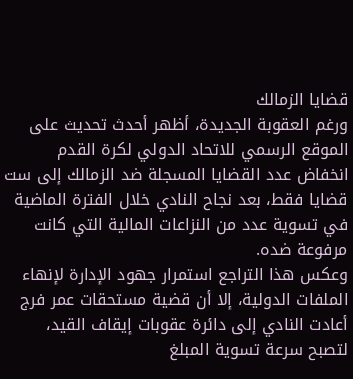قضايا الزمالك
ورغم العقوبة الجديدة، أظهر أحدث تحديث على الموقع الرسمي للاتحاد الدولي لكرة القدم انخفاض عدد القضايا المسجلة ضد الزمالك إلى ست قضايا فقط، بعد نجاح النادي خلال الفترة الماضية في تسوية عدد من النزاعات المالية التي كانت مرفوعة ضده.
وعكس هذا التراجع استمرار جهود الإدارة لإنهاء الملفات الدولية، إلا أن قضية مستحقات عمر فرج أعادت النادي إلى دائرة عقوبات إيقاف القيد، لتصبح سرعة تسوية المبلغ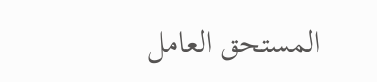المستحق العامل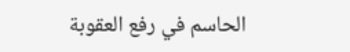الحاسم في رفع العقوبة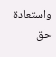واستعادة حق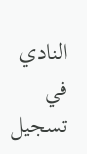النادي في تسجيل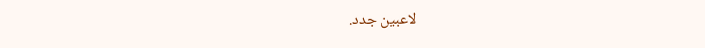لاعبين جدد.